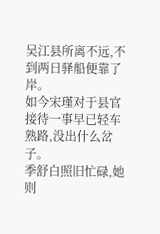吴江县所离不远,不到两日驿船便靠了岸。
如今宋瑾对于县官接待一事早已轻车熟路,没出什么岔子。
季舒白照旧忙碌,她则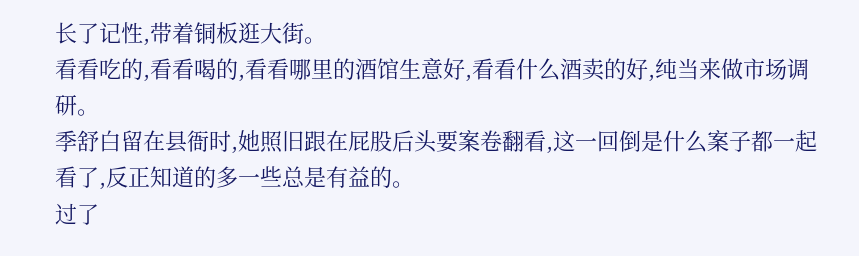长了记性,带着铜板逛大街。
看看吃的,看看喝的,看看哪里的酒馆生意好,看看什么酒卖的好,纯当来做市场调研。
季舒白留在县衙时,她照旧跟在屁股后头要案卷翻看,这一回倒是什么案子都一起看了,反正知道的多一些总是有益的。
过了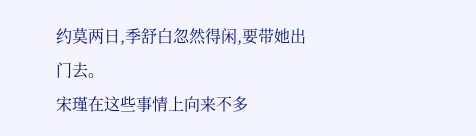约莫两日,季舒白忽然得闲,要带她出门去。
宋瑾在这些事情上向来不多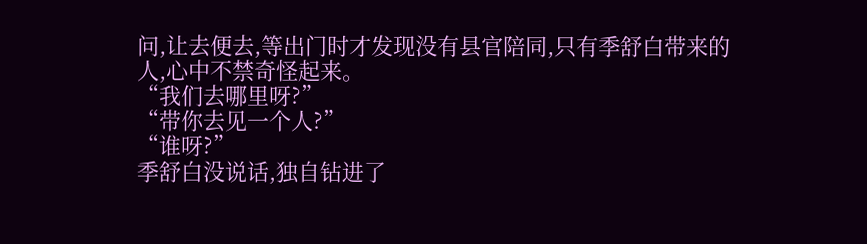问,让去便去,等出门时才发现没有县官陪同,只有季舒白带来的人,心中不禁奇怪起来。
“我们去哪里呀?”
“带你去见一个人?”
“谁呀?”
季舒白没说话,独自钻进了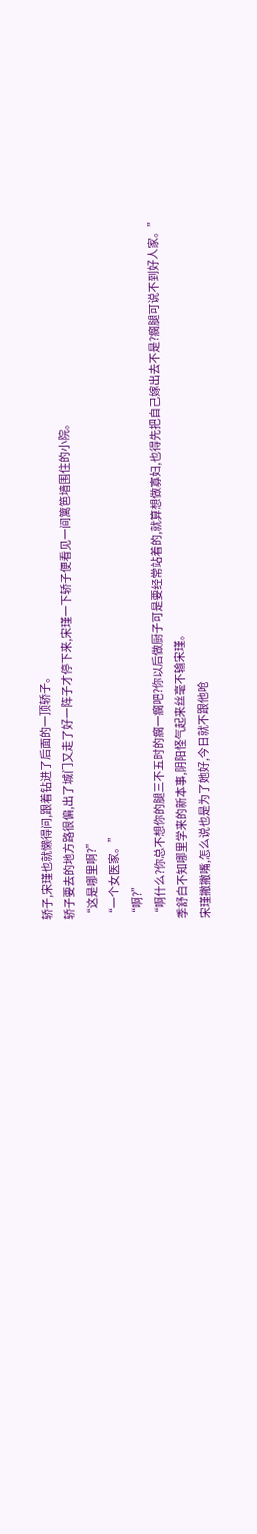轿子,宋瑾也就懒得问,跟着钻进了后面的一顶轿子。
轿子要去的地方路很偏,出了城门又走了好一阵子才停下来,宋瑾一下轿子便看见一间篱笆墙围住的小院。
“这是哪里啊?”
“一个女医家。”
“啊?”
“啊什么?你总不想你的腿三不五时的瘸一瘸吧?你以后做厨子可是要经常站着的,就算想做寡妇,也得先把自己嫁出去不是?瘸腿可说不到好人家。”
季舒白不知哪里学来的新本事,阴阳怪气起来丝毫不输宋瑾。
宋瑾撇撇嘴,怎么说也是为了她好,今日就不跟他呛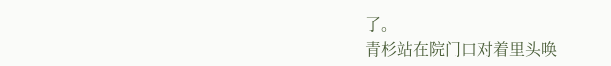了。
青杉站在院门口对着里头唤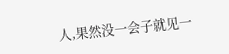人,果然没一会子就见一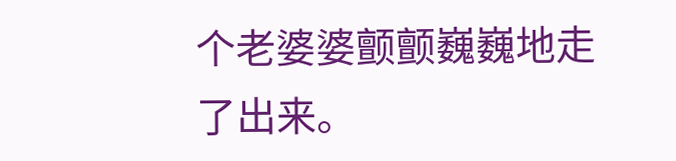个老婆婆颤颤巍巍地走了出来。